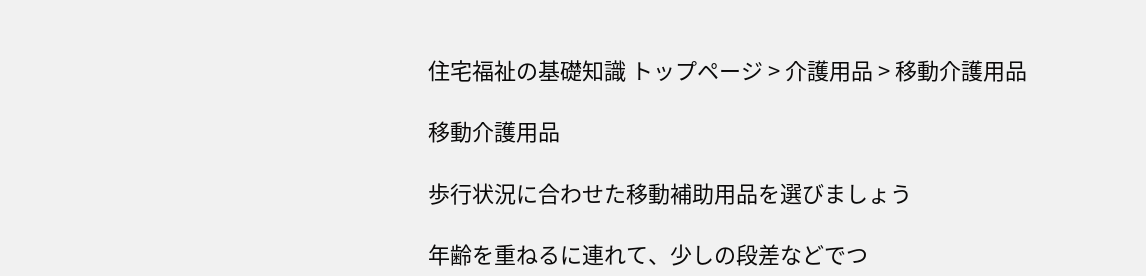住宅福祉の基礎知識 トップページ > 介護用品 > 移動介護用品

移動介護用品

歩行状況に合わせた移動補助用品を選びましょう

年齢を重ねるに連れて、少しの段差などでつ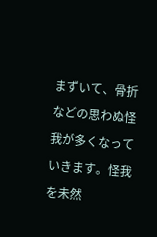まずいて、骨折などの思わぬ怪我が多くなっていきます。怪我を未然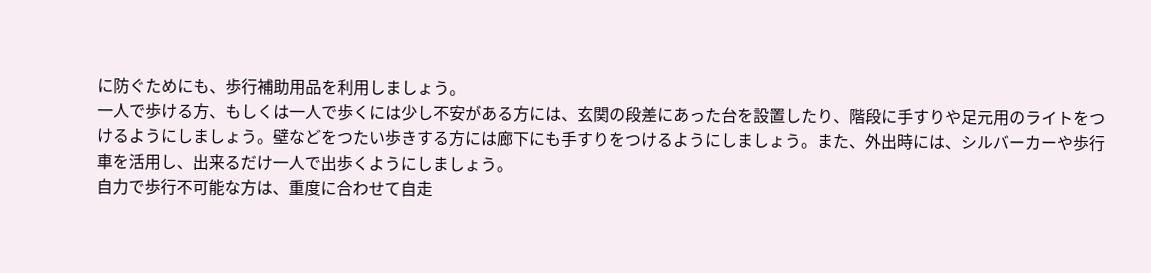に防ぐためにも、歩行補助用品を利用しましょう。
一人で歩ける方、もしくは一人で歩くには少し不安がある方には、玄関の段差にあった台を設置したり、階段に手すりや足元用のライトをつけるようにしましょう。壁などをつたい歩きする方には廊下にも手すりをつけるようにしましょう。また、外出時には、シルバーカーや歩行車を活用し、出来るだけ一人で出歩くようにしましょう。
自力で歩行不可能な方は、重度に合わせて自走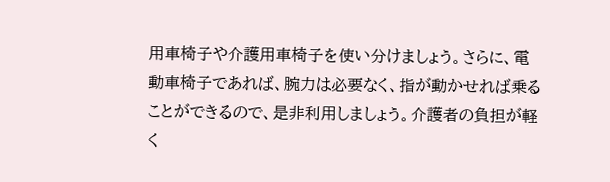用車椅子や介護用車椅子を使い分けましょう。さらに、電動車椅子であれば、腕力は必要なく、指が動かせれば乗ることができるので、是非利用しましょう。介護者の負担が軽く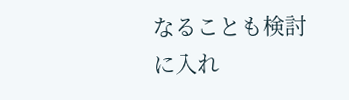なることも検討に入れ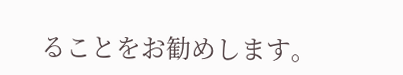ることをお勧めします。